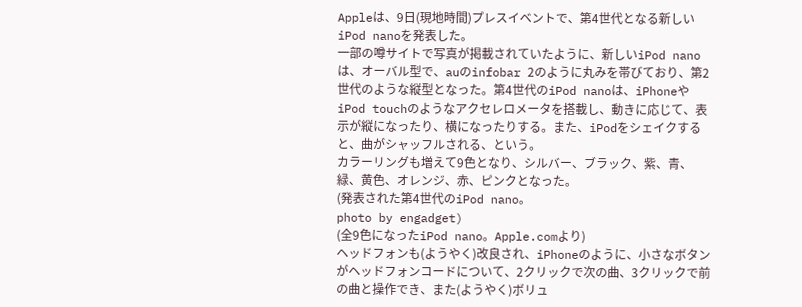Appleは、9日(現地時間)プレスイベントで、第4世代となる新しいiPod nanoを発表した。
一部の噂サイトで写真が掲載されていたように、新しいiPod nanoは、オーバル型で、auのinfobar 2のように丸みを帯びており、第2世代のような縦型となった。第4世代のiPod nanoは、iPhoneやiPod touchのようなアクセレロメータを搭載し、動きに応じて、表示が縦になったり、横になったりする。また、iPodをシェイクすると、曲がシャッフルされる、という。
カラーリングも増えて9色となり、シルバー、ブラック、紫、青、緑、黄色、オレンジ、赤、ピンクとなった。
(発表された第4世代のiPod nano。
photo by engadget)
(全9色になったiPod nano。Apple.comより)
ヘッドフォンも(ようやく)改良され、iPhoneのように、小さなボタンがヘッドフォンコードについて、2クリックで次の曲、3クリックで前の曲と操作でき、また(ようやく)ボリュ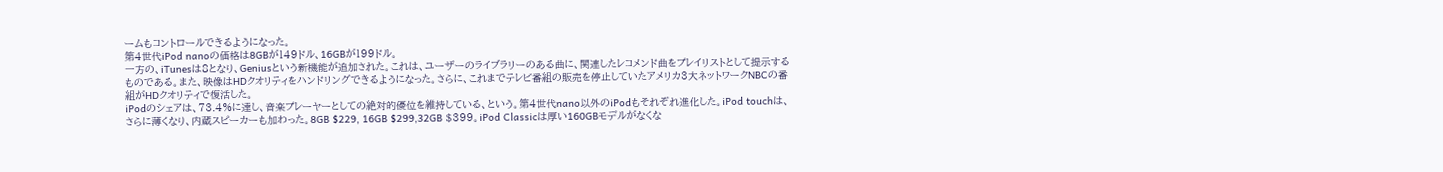ームもコントロールできるようになった。
第4世代iPod nanoの価格は8GBが149ドル、16GBが199ドル。
一方の、iTunesは8となり、Geniusという新機能が追加された。これは、ユーザーのライブラリーのある曲に、関連したレコメンド曲をプレイリストとして提示するものである。また、映像はHDクオリティをハンドリングできるようになった。さらに、これまでテレビ番組の販売を停止していたアメリカ3大ネットワークNBCの番組がHDクオリティで復活した。
iPodのシェアは、73.4%に達し、音楽プレーヤーとしての絶対的優位を維持している、という。第4世代nano以外のiPodもそれぞれ進化した。iPod touchは、さらに薄くなり、内蔵スピーカーも加わった。8GB $229, 16GB $299,32GB $399。iPod Classicは厚い160GBモデルがなくな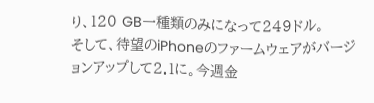り、120 GB一種類のみになって249ドル。
そして、待望のiPhoneのファームウェアがバージョンアップして2.1に。今週金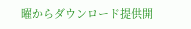曜からダウンロード提供開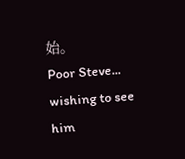始。
Poor Steve...
wishing to see him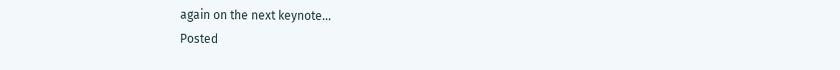again on the next keynote...
Posted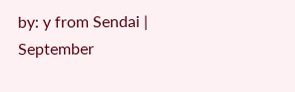by: y from Sendai | September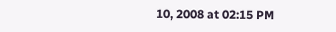10, 2008 at 02:15 PM